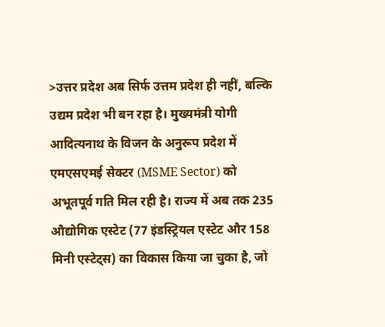>उत्तर प्रदेश अब सिर्फ उत्तम प्रदेश ही नहीं, बल्कि उद्यम प्रदेश भी बन रहा है। मुख्यमंत्री योगी आदित्यनाथ के विजन के अनुरूप प्रदेश में एमएसएमई सेक्टर (MSME Sector) को अभूतपूर्व गति मिल रही है। राज्य में अब तक 235 औद्योगिक एस्टेट (77 इंडस्ट्रियल एस्टेट और 158 मिनी एस्टेट्स) का विकास किया जा चुका है, जो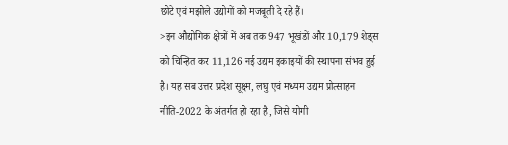छोटे एवं मझोले उद्योगों को मजबूती दे रहे हैं।
>इन औद्योगिक क्षेत्रों में अब तक 947 भूखंडों और 10,179 शेड्स को चिन्हित कर 11,126 नई उद्यम इकाइयों की स्थापना संभव हुई है। यह सब उत्तर प्रदेश सूक्ष्म, लघु एवं मध्यम उद्यम प्रोत्साहन नीति-2022 के अंतर्गत हो रहा है, जिसे योगी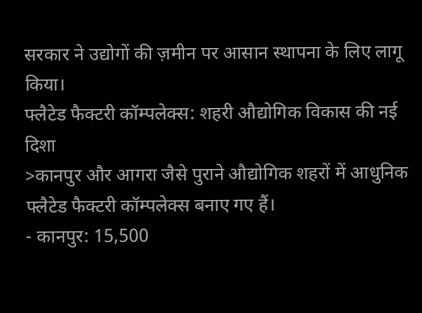सरकार ने उद्योगों की ज़मीन पर आसान स्थापना के लिए लागू किया।
फ्लैटेड फैक्टरी कॉम्पलेक्स: शहरी औद्योगिक विकास की नई दिशा
>कानपुर और आगरा जैसे पुराने औद्योगिक शहरों में आधुनिक फ्लैटेड फैक्टरी कॉम्पलेक्स बनाए गए हैं।
- कानपुर: 15,500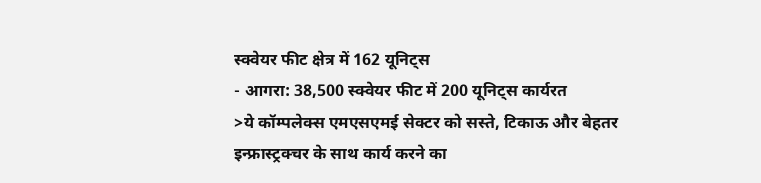स्क्वेयर फीट क्षेत्र में 162 यूनिट्स
- आगरा: 38,500 स्क्वेयर फीट में 200 यूनिट्स कार्यरत
>ये कॉम्पलेक्स एमएसएमई सेक्टर को सस्ते, टिकाऊ और बेहतर इन्फ्रास्ट्रक्चर के साथ कार्य करने का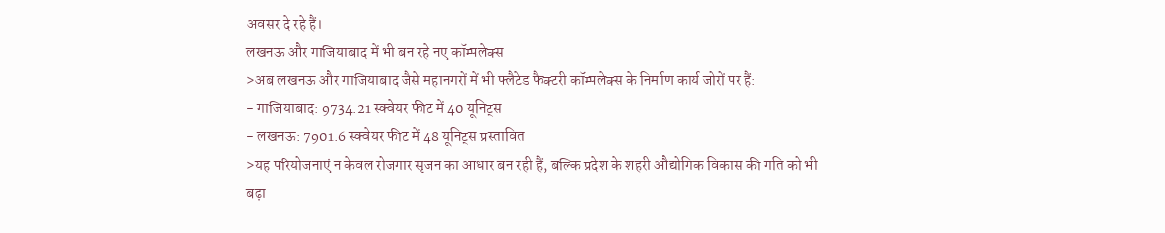अवसर दे रहे हैं।
लखनऊ और गाजियाबाद में भी बन रहे नए कॉम्पलेक्स
>अब लखनऊ और गाजियाबाद जैसे महानगरों में भी फ्लैटेड फैक्टरी कॉम्पलेक्स के निर्माण कार्य जोरों पर हैं:
- गाजियाबाद: 9734.21 स्क्वेयर फीट में 40 यूनिट्स
- लखनऊ: 7901.6 स्क्वेयर फीट में 48 यूनिट्स प्रस्तावित
>यह परियोजनाएं न केवल रोजगार सृजन का आधार बन रही हैं, बल्कि प्रदेश के शहरी औद्योगिक विकास की गति को भी बढ़ा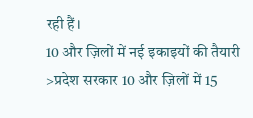रही हैं।
10 और ज़िलों में नई इकाइयों की तैयारी
>प्रदेश सरकार 10 और ज़िलों में 15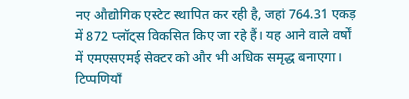नए औद्योगिक एस्टेट स्थापित कर रही है, जहां 764.31 एकड़ में 872 प्लॉट्स विकसित किए जा रहे हैं। यह आने वाले वर्षों में एमएसएमई सेक्टर को और भी अधिक समृद्ध बनाएगा।
टिप्पणियाँ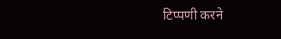टिप्पणी करने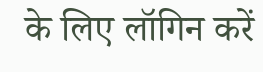के लिए लॉगिन करें